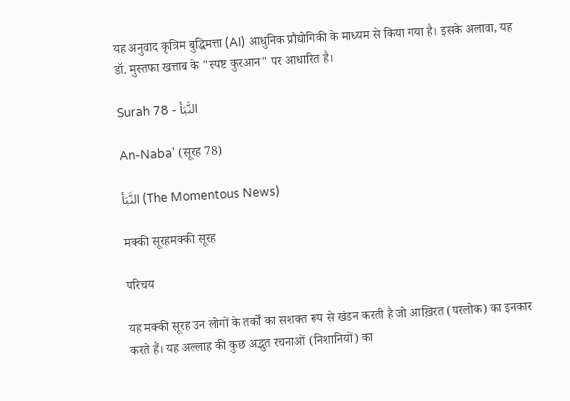यह अनुवाद कृत्रिम बुद्धिमत्ता (AI) आधुनिक प्रौद्योगिकी के माध्यम से किया गया है। इसके अलावा, यह डॉ. मुस्तफा खत्ताब के "स्पष्ट कुरआन" पर आधारित है।

Surah 78 - النَّبَأ

An-Naba' (सूरह 78)

النَّبَأ (The Momentous News)

मक्की सूरहमक्की सूरह

परिचय

यह मक्की सूरह उन लोगों के तर्कों का सशक्त रूप से खंडन करती है जो आख़िरत (परलोक) का इनकार करते हैं। यह अल्लाह की कुछ अद्भुत रचनाओं (निशानियों) का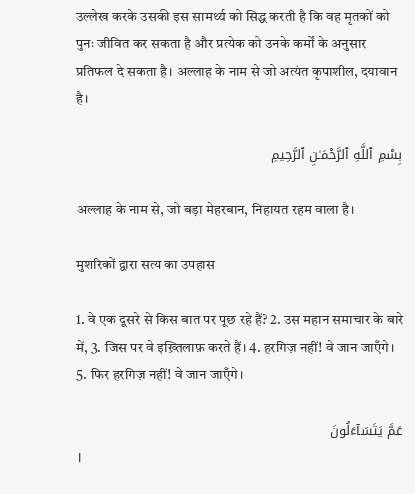उल्लेख करके उसकी इस सामर्थ्य को सिद्ध करती है कि वह मृतकों को पुनः जीवित कर सकता है और प्रत्येक को उनके कर्मों के अनुसार प्रतिफल दे सकता है। अल्लाह के नाम से जो अत्यंत कृपाशील, दयावान है।

بِسْمِ ٱللَّهِ ٱلرَّحْمَـٰنِ ٱلرَّحِيمِ

अल्लाह के नाम से, जो बड़ा मेहरबान, निहायत रहम वाला है।

मुशरिकों द्वारा सत्य का उपहास

1. वे एक दूसरे से किस बात पर पूछ रहे हैं? 2. उस महान समाचार के बारे में, 3. जिस पर वे इख़्तिलाफ़ करते हैं। 4. हरगिज़ नहीं! वे जान जाएँगे। 5. फिर हरगिज़ नहीं! वे जान जाएँगे।

عَمَّ يَتَسَآءَلُونَ
١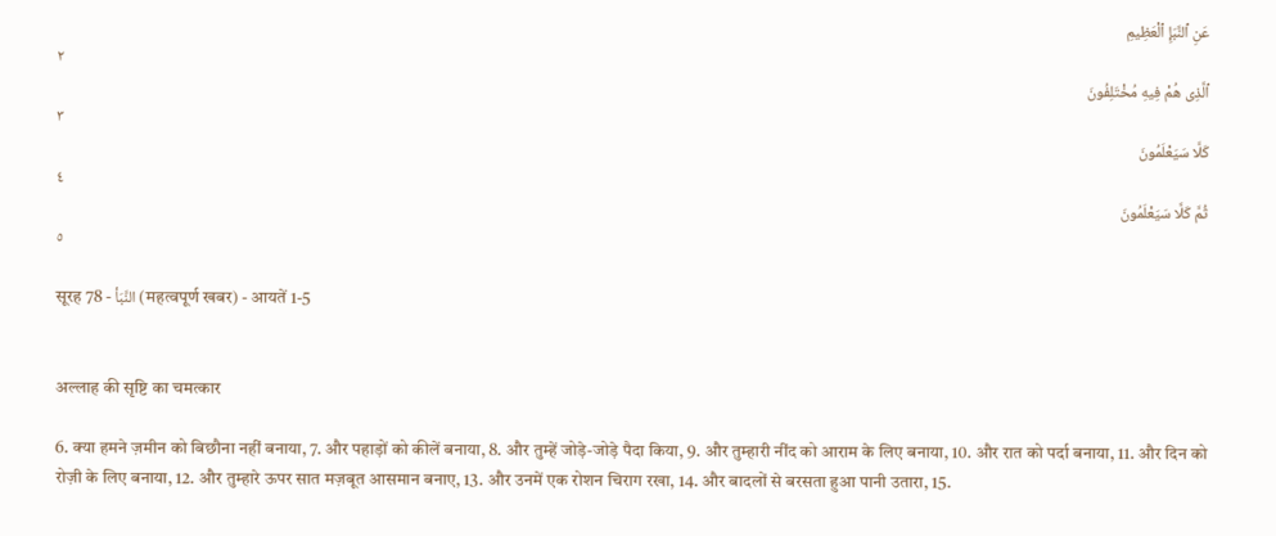عَنِ ٱلنَّبَإِ ٱلْعَظِيمِ
٢
ٱلَّذِى هُمْ فِيهِ مُخْتَلِفُونَ
٣
كَلَّا سَيَعْلَمُونَ
٤
ثُمَّ كَلَّا سَيَعْلَمُونَ
٥

सूरह 78 - النَّبَأ (महत्वपूर्ण खबर) - आयतें 1-5


अल्लाह की सृष्टि का चमत्कार

6. क्या हमने ज़मीन को बिछौना नहीं बनाया, 7. और पहाड़ों को कीलें बनाया, 8. और तुम्हें जोड़े-जोड़े पैदा किया, 9. और तुम्हारी नींद को आराम के लिए बनाया, 10. और रात को पर्दा बनाया, 11. और दिन को रोज़ी के लिए बनाया, 12. और तुम्हारे ऊपर सात मज़बूत आसमान बनाए, 13. और उनमें एक रोशन चिराग रखा, 14. और बादलों से बरसता हुआ पानी उतारा, 15.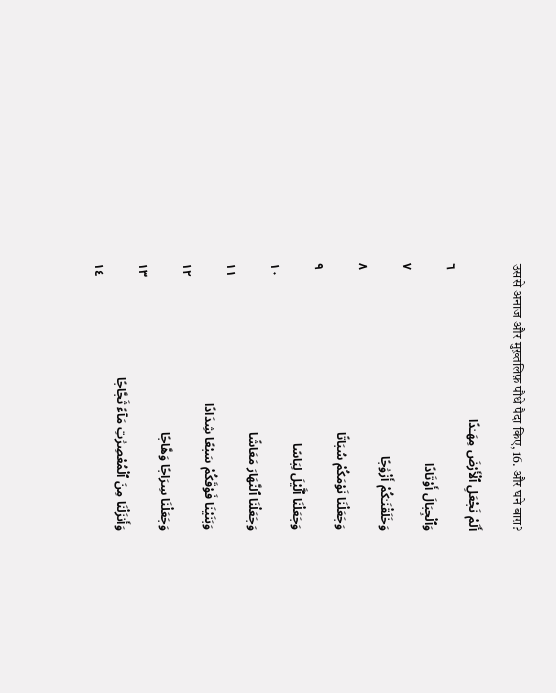उससे अनाज और मुख़्तलिफ़ पौधे पैदा किए, 16. और घने बाग़?

أَلَمْ نَجْعَلِ ٱلْأَرْضَ مِهَـٰدًا
٦
وَٱلْجِبَالَ أَوْتَادًا
٧
وَخَلَقْنَـٰكُمْ أَزْوَٰجًا
٨
وَجَعَلْنَا نَوْمَكُمْ سُبَاتًا
٩
وَجَعَلْنَا ٱلَّيْلَ لِبَاسًا
١٠
وَجَعَلْنَا ٱلنَّهَارَ مَعَاشًا
١١
وَبَنَيْنَا فَوْقَكُمْ سَبْعًا شِدَادًا
١٢
وَجَعَلْنَا سِرَاجًا وَهَّاجًا
١٣
وَأَنزَلْنَا مِنَ ٱلْمُعْصِرَٰتِ مَآءً ثَجَّاجًا
١٤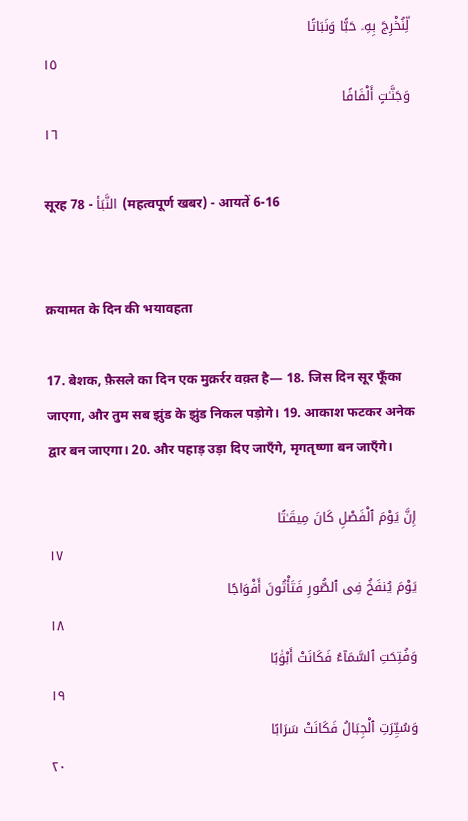لِّنُخْرِجَ بِهِۦ حَبًّا وَنَبَاتًا
١٥
وَجَنَّـٰتٍ أَلْفَافًا
١٦

सूरह 78 - النَّبَأ (महत्वपूर्ण खबर) - आयतें 6-16


क़यामत के दिन की भयावहता

17. बेशक, फ़ैसले का दिन एक मुक़र्रर वक़्त है— 18. जिस दिन सूर फूँका जाएगा, और तुम सब झुंड के झुंड निकल पड़ोगे। 19. आकाश फटकर अनेक द्वार बन जाएगा। 20. और पहाड़ उड़ा दिए जाएँगे, मृगतृष्णा बन जाएँगे।

إِنَّ يَوْمَ ٱلْفَصْلِ كَانَ مِيقَـٰتًا
١٧
يَوْمَ يُنفَخُ فِى ٱلصُّورِ فَتَأْتُونَ أَفْوَاجًا
١٨
وَفُتِحَتِ ٱلسَّمَآءُ فَكَانَتْ أَبْوَٰبًا
١٩
وَسُيِّرَتِ ٱلْجِبَالُ فَكَانَتْ سَرَابًا
٢٠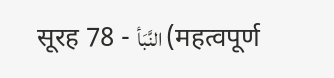सूरह 78 - النَّبَأ (महत्वपूर्ण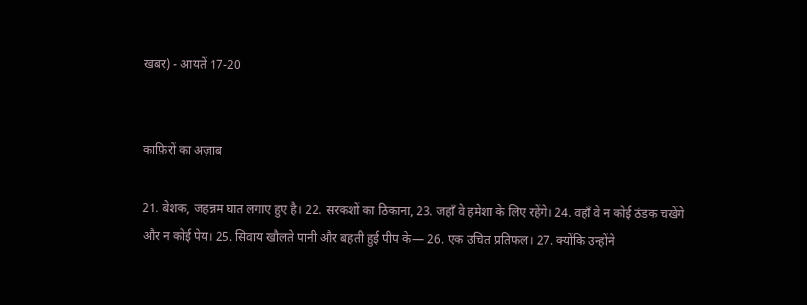खबर) - आयतें 17-20


काफ़िरों का अज़ाब

21. बेशक, जहन्नम घात लगाए हुए है। 22. सरकशों का ठिकाना, 23. जहाँ वे हमेशा के लिए रहेंगे। 24. वहाँ वे न कोई ठंडक चखेंगे और न कोई पेय। 25. सिवाय खौलते पानी और बहती हुई पीप के— 26. एक उचित प्रतिफल। 27. क्योंकि उन्होंने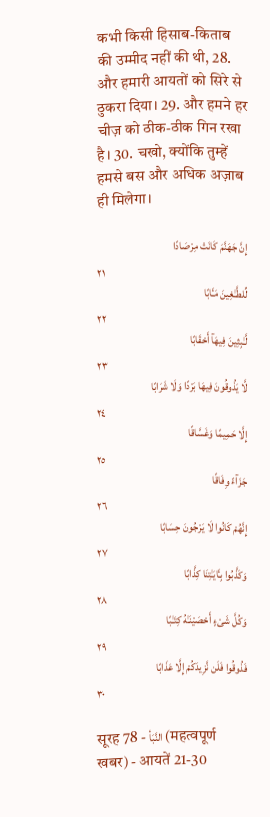कभी किसी हिसाब-किताब की उम्मीद नहीं की थी, 28. और हमारी आयतों को सिरे से ठुकरा दिया। 29. और हमने हर चीज़ को ठीक-ठीक गिन रखा है। 30. चखो, क्योंकि तुम्हें हमसे बस और अधिक अज़ाब ही मिलेगा।

إِنَّ جَهَنَّمَ كَانَتْ مِرْصَادًا
٢١
لِّلطَّـٰغِينَ مَـَٔابًا
٢٢
لَّـٰبِثِينَ فِيهَآ أَحْقَابًا
٢٣
لَّا يَذُوقُونَ فِيهَا بَرْدًا وَلَا شَرَابًا
٢٤
إِلَّا حَمِيمًا وَغَسَّاقًا
٢٥
جَزَآءً وِفَاقًا
٢٦
إِنَّهُمْ كَانُوا لَا يَرْجُونَ حِسَابًا
٢٧
وَكَذَّبُوا بِـَٔايَـٰتِنَا كِذَّابًا
٢٨
وَكُلَّ شَىْءٍ أَحْصَيْنَـٰهُ كِتَـٰبًا
٢٩
فَذُوقُوا فَلَن نَّزِيدَكُمْ إِلَّا عَذَابًا
٣٠

सूरह 78 - النَّبَأ (महत्वपूर्ण खबर) - आयतें 21-30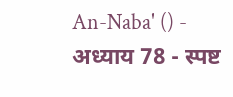An-Naba' () - अध्याय 78 - स्पष्ट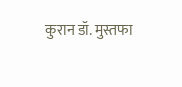कुरान डॉ. मुस्तफा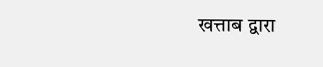खत्ताब द्वारा